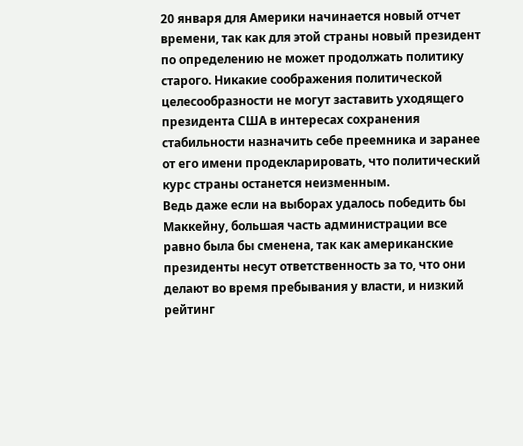20 января для Америки начинается новый отчет времени, так как для этой страны новый президент по определению не может продолжать политику старого. Никакие соображения политической целесообразности не могут заставить уходящего президента США в интересах сохранения стабильности назначить себе преемника и заранее от его имени продекларировать, что политический курс страны останется неизменным.
Ведь даже если на выборах удалось победить бы Маккейну, большая часть администрации все равно была бы сменена, так как американские президенты несут ответственность за то, что они делают во время пребывания у власти, и низкий рейтинг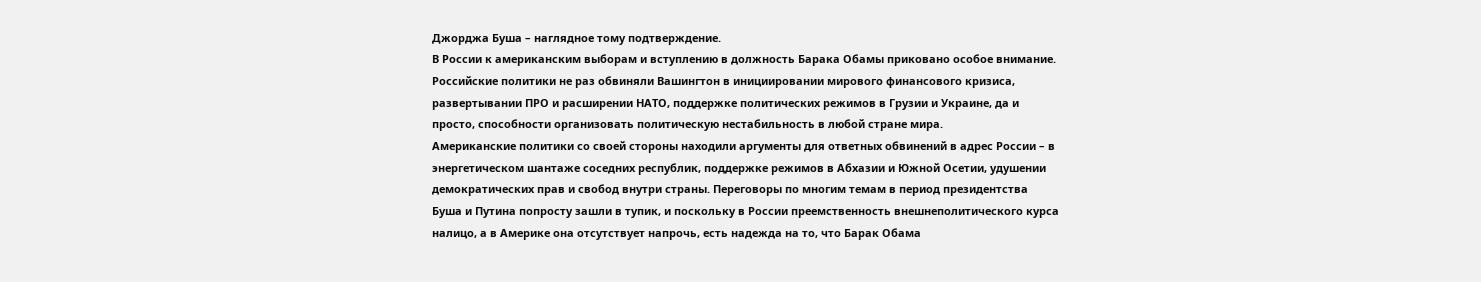Джорджа Буша – наглядное тому подтверждение.
В России к американским выборам и вступлению в должность Барака Обамы приковано особое внимание. Российские политики не раз обвиняли Вашингтон в инициировании мирового финансового кризиса, развертывании ПРО и расширении НАТО, поддержке политических режимов в Грузии и Украине, да и просто, способности организовать политическую нестабильность в любой стране мира.
Американские политики со своей стороны находили аргументы для ответных обвинений в адрес России – в энергетическом шантаже соседних республик, поддержке режимов в Абхазии и Южной Осетии, удушении демократических прав и свобод внутри страны. Переговоры по многим темам в период президентства Буша и Путина попросту зашли в тупик, и поскольку в России преемственность внешнеполитического курса налицо, а в Америке она отсутствует напрочь, есть надежда на то, что Барак Обама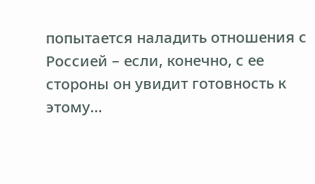попытается наладить отношения с Россией – если, конечно, с ее стороны он увидит готовность к этому…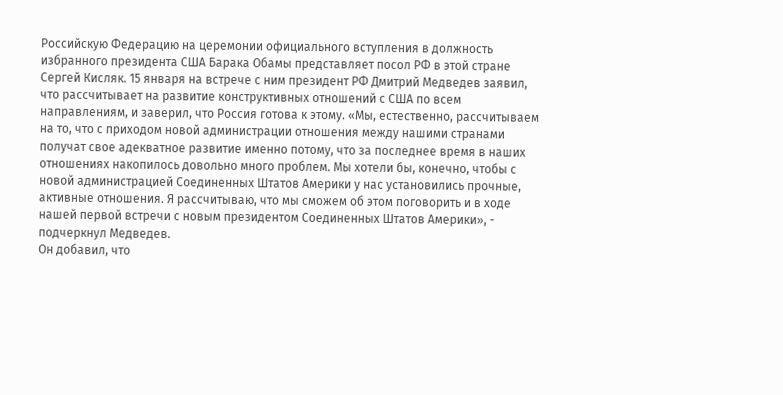Российскую Федерацию на церемонии официального вступления в должность избранного президента США Барака Обамы представляет посол РФ в этой стране Сергей Кисляк. 15 января на встрече с ним президент РФ Дмитрий Медведев заявил, что рассчитывает на развитие конструктивных отношений с США по всем направлениям, и заверил, что Россия готова к этому. «Мы, естественно, рассчитываем на то, что с приходом новой администрации отношения между нашими странами получат свое адекватное развитие именно потому, что за последнее время в наших отношениях накопилось довольно много проблем. Мы хотели бы, конечно, чтобы с новой администрацией Соединенных Штатов Америки у нас установились прочные, активные отношения. Я рассчитываю, что мы сможем об этом поговорить и в ходе нашей первой встречи с новым президентом Соединенных Штатов Америки», - подчеркнул Медведев.
Он добавил, что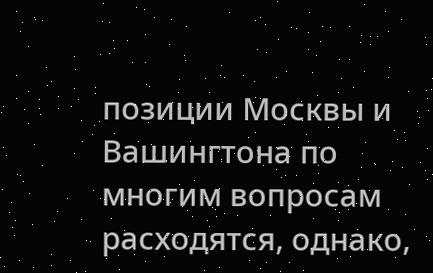позиции Москвы и Вашингтона по многим вопросам расходятся, однако,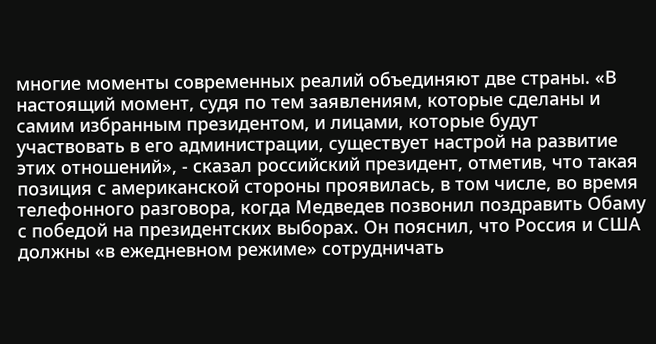многие моменты современных реалий объединяют две страны. «В настоящий момент, судя по тем заявлениям, которые сделаны и самим избранным президентом, и лицами, которые будут участвовать в его администрации, существует настрой на развитие этих отношений», - сказал российский президент, отметив, что такая позиция с американской стороны проявилась, в том числе, во время телефонного разговора, когда Медведев позвонил поздравить Обаму с победой на президентских выборах. Он пояснил, что Россия и США должны «в ежедневном режиме» сотрудничать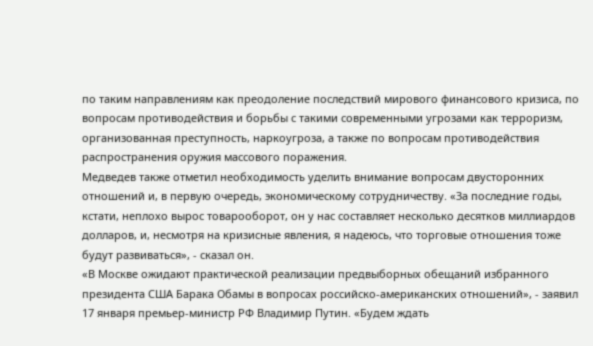по таким направлениям как преодоление последствий мирового финансового кризиса, по вопросам противодействия и борьбы с такими современными угрозами как терроризм, организованная преступность, наркоугроза, а также по вопросам противодействия распространения оружия массового поражения.
Медведев также отметил необходимость уделить внимание вопросам двусторонних отношений и, в первую очередь, экономическому сотрудничеству. «За последние годы, кстати, неплохо вырос товарооборот, он у нас составляет несколько десятков миллиардов долларов, и, несмотря на кризисные явления, я надеюсь, что торговые отношения тоже будут развиваться», - сказал он.
«В Москве ожидают практической реализации предвыборных обещаний избранного президента США Барака Обамы в вопросах российско-американских отношений», - заявил 17 января премьер-министр РФ Владимир Путин. «Будем ждать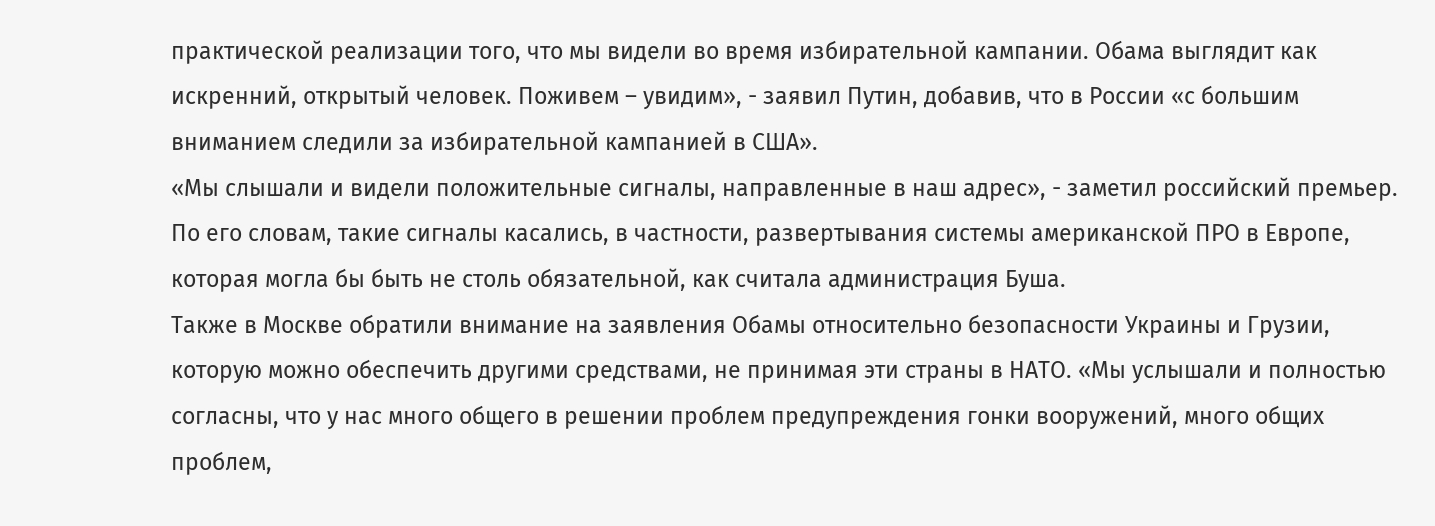практической реализации того, что мы видели во время избирательной кампании. Обама выглядит как искренний, открытый человек. Поживем – увидим», - заявил Путин, добавив, что в России «с большим вниманием следили за избирательной кампанией в США».
«Мы слышали и видели положительные сигналы, направленные в наш адрес», - заметил российский премьер. По его словам, такие сигналы касались, в частности, развертывания системы американской ПРО в Европе, которая могла бы быть не столь обязательной, как считала администрация Буша.
Также в Москве обратили внимание на заявления Обамы относительно безопасности Украины и Грузии, которую можно обеспечить другими средствами, не принимая эти страны в НАТО. «Мы услышали и полностью согласны, что у нас много общего в решении проблем предупреждения гонки вооружений, много общих проблем,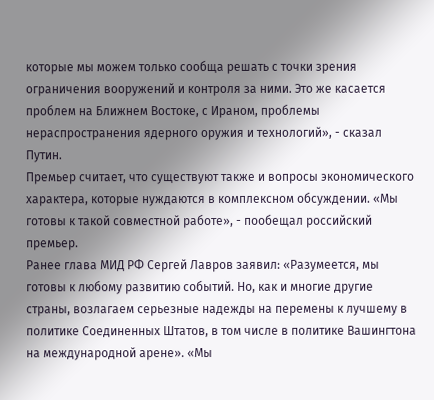которые мы можем только сообща решать с точки зрения ограничения вооружений и контроля за ними. Это же касается проблем на Ближнем Востоке, с Ираном, проблемы нераспространения ядерного оружия и технологий», - сказал Путин.
Премьер считает, что существуют также и вопросы экономического характера, которые нуждаются в комплексном обсуждении. «Мы готовы к такой совместной работе», - пообещал российский премьер.
Ранее глава МИД РФ Сергей Лавров заявил: «Разумеется, мы готовы к любому развитию событий. Но, как и многие другие страны, возлагаем серьезные надежды на перемены к лучшему в политике Соединенных Штатов, в том числе в политике Вашингтона на международной арене». «Мы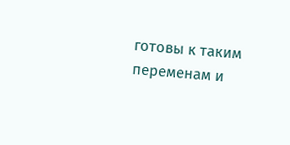готовы к таким переменам и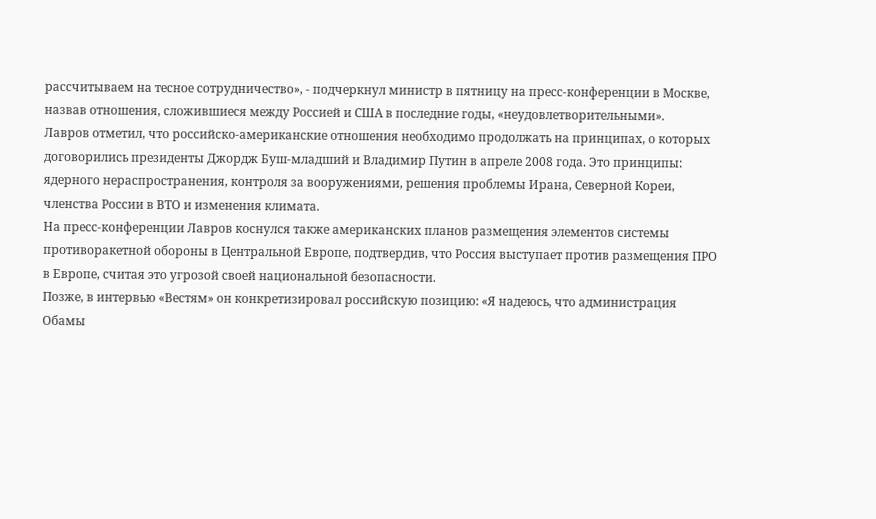рассчитываем на тесное сотрудничество», - подчеркнул министр в пятницу на пресс-конференции в Москве, назвав отношения, сложившиеся между Россией и США в последние годы, «неудовлетворительными».
Лавров отметил, что российско-американские отношения необходимо продолжать на принципах, о которых договорились президенты Джордж Буш-младший и Владимир Путин в апреле 2008 года. Это принципы: ядерного нераспространения, контроля за вооружениями, решения проблемы Ирана, Северной Кореи, членства России в ВТО и изменения климата.
На пресс-конференции Лавров коснулся также американских планов размещения элементов системы противоракетной обороны в Центральной Европе, подтвердив, что Россия выступает против размещения ПРО в Европе, считая это угрозой своей национальной безопасности.
Позже, в интервью «Вестям» он конкретизировал российскую позицию: «Я надеюсь, что администрация Обамы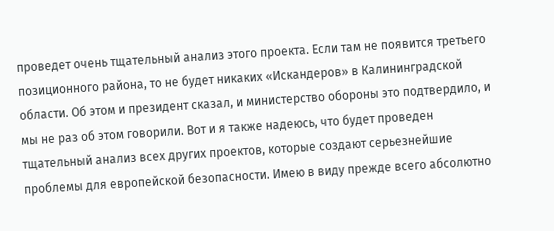проведет очень тщательный анализ этого проекта. Если там не появится третьего позиционного района, то не будет никаких «Искандеров» в Калининградской области. Об этом и президент сказал, и министерство обороны это подтвердило, и мы не раз об этом говорили. Вот и я также надеюсь, что будет проведен тщательный анализ всех других проектов, которые создают серьезнейшие проблемы для европейской безопасности. Имею в виду прежде всего абсолютно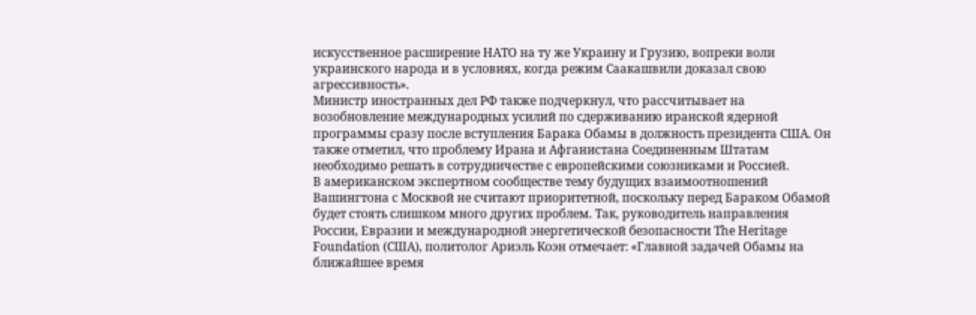искусственное расширение НАТО на ту же Украину и Грузию, вопреки воли украинского народа и в условиях, когда режим Саакашвили доказал свою агрессивность».
Министр иностранных дел РФ также подчеркнул, что рассчитывает на возобновление международных усилий по сдерживанию иранской ядерной программы сразу после вступления Барака Обамы в должность президента США. Он также отметил, что проблему Ирана и Афганистана Соединенным Штатам необходимо решать в сотрудничестве с европейскими союзниками и Россией.
В американском экспертном сообществе тему будущих взаимоотношений Вашингтона с Москвой не считают приоритетной, поскольку перед Бараком Обамой будет стоять слишком много других проблем. Так, руководитель направления России, Евразии и международной энергетической безопасности The Heritage Foundation (США), политолог Ариэль Коэн отмечает: «Главной задачей Обамы на ближайшее время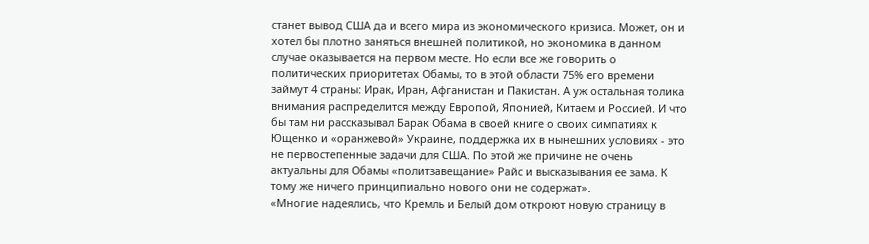станет вывод США да и всего мира из экономического кризиса. Может, он и хотел бы плотно заняться внешней политикой, но экономика в данном случае оказывается на первом месте. Но если все же говорить о политических приоритетах Обамы, то в этой области 75% его времени займут 4 страны: Ирак, Иран, Афганистан и Пакистан. А уж остальная толика внимания распределится между Европой, Японией, Китаем и Россией. И что бы там ни рассказывал Барак Обама в своей книге о своих симпатиях к Ющенко и «оранжевой» Украине, поддержка их в нынешних условиях - это не первостепенные задачи для США. По этой же причине не очень актуальны для Обамы «политзавещание» Райс и высказывания ее зама. К тому же ничего принципиально нового они не содержат».
«Многие надеялись, что Кремль и Белый дом откроют новую страницу в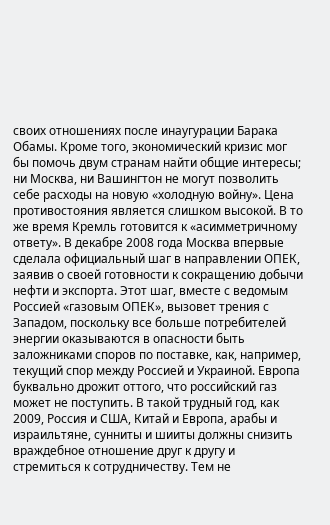своих отношениях после инаугурации Барака Обамы. Кроме того, экономический кризис мог бы помочь двум странам найти общие интересы; ни Москва, ни Вашингтон не могут позволить себе расходы на новую «холодную войну». Цена противостояния является слишком высокой. В то же время Кремль готовится к «асимметричному ответу». В декабре 2008 года Москва впервые сделала официальный шаг в направлении ОПЕК, заявив о своей готовности к сокращению добычи нефти и экспорта. Этот шаг, вместе с ведомым Россией «газовым ОПЕК», вызовет трения с Западом, поскольку все больше потребителей энергии оказываются в опасности быть заложниками споров по поставке, как, например, текущий спор между Россией и Украиной. Европа буквально дрожит оттого, что российский газ может не поступить. В такой трудный год, как 2009, Россия и США, Китай и Европа, арабы и израильтяне, сунниты и шииты должны снизить враждебное отношение друг к другу и стремиться к сотрудничеству. Тем не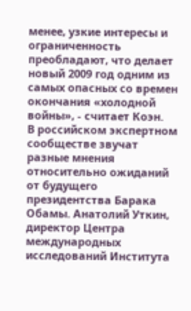менее, узкие интересы и ограниченность преобладают, что делает новый 2009 год одним из самых опасных со времен окончания «холодной войны», - считает Коэн.
В российском экспертном сообществе звучат разные мнения относительно ожиданий от будущего президентства Барака Обамы. Анатолий Уткин, директор Центра международных исследований Института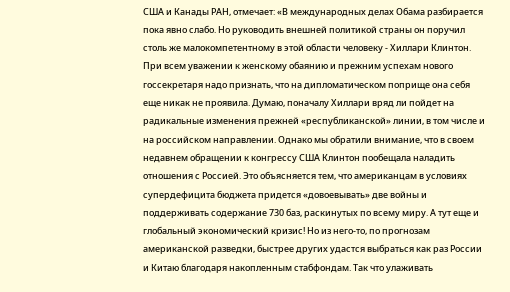США и Канады РАН, отмечает: «В международных делах Обама разбирается пока явно слабо. Но руководить внешней политикой страны он поручил столь же малокомпетентному в этой области человеку - Хиллари Клинтон. При всем уважении к женскому обаянию и прежним успехам нового госсекретаря надо признать, что на дипломатическом поприще она себя еще никак не проявила. Думаю, поначалу Хиллари вряд ли пойдет на радикальные изменения прежней «республиканской» линии, в том числе и на российском направлении. Однако мы обратили внимание, что в своем недавнем обращении к конгрессу США Клинтон пообещала наладить отношения с Россией. Это объясняется тем, что американцам в условиях супердефицита бюджета придется «довоевывать» две войны и поддерживать содержание 730 баз, раскинутых по всему миру. А тут еще и глобальный экономический кризис! Но из него-то, по прогнозам американской разведки, быстрее других удастся выбраться как раз России и Китаю благодаря накопленным стабфондам. Так что улаживать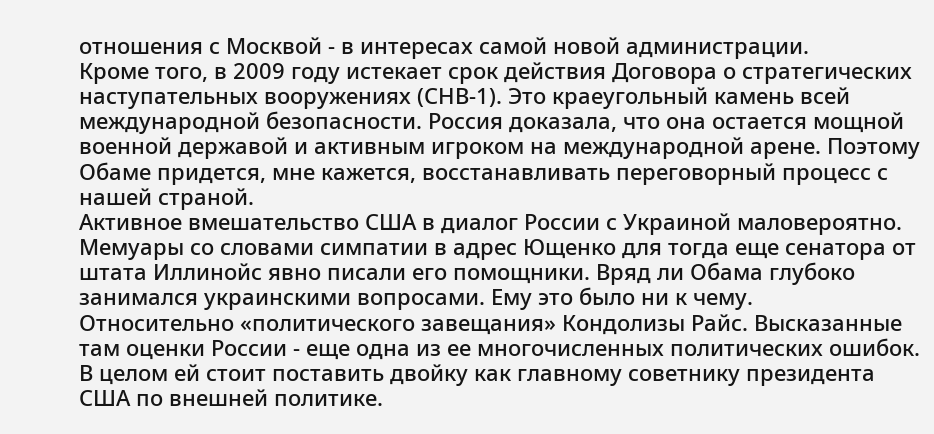отношения с Москвой - в интересах самой новой администрации.
Кроме того, в 2009 году истекает срок действия Договора о стратегических наступательных вооружениях (СНВ-1). Это краеугольный камень всей международной безопасности. Россия доказала, что она остается мощной военной державой и активным игроком на международной арене. Поэтому Обаме придется, мне кажется, восстанавливать переговорный процесс с нашей страной.
Активное вмешательство США в диалог России с Украиной маловероятно. Мемуары со словами симпатии в адрес Ющенко для тогда еще сенатора от штата Иллинойс явно писали его помощники. Вряд ли Обама глубоко занимался украинскими вопросами. Ему это было ни к чему.
Относительно «политического завещания» Кондолизы Райс. Высказанные там оценки России - еще одна из ее многочисленных политических ошибок. В целом ей стоит поставить двойку как главному советнику президента США по внешней политике.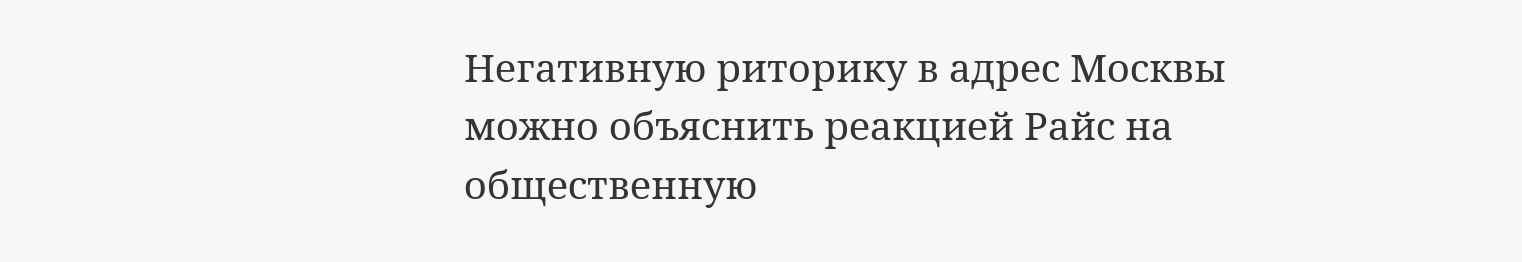Негативную риторику в адрес Москвы можно объяснить реакцией Райс на общественную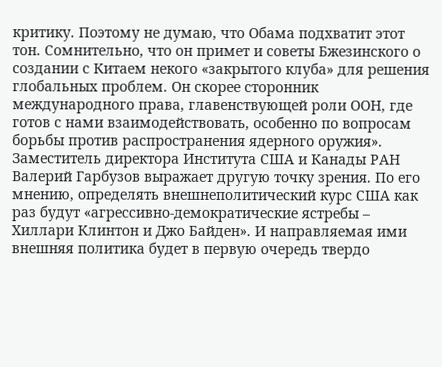критику. Поэтому не думаю, что Обама подхватит этот тон. Сомнительно, что он примет и советы Бжезинского о создании с Китаем некого «закрытого клуба» для решения глобальных проблем. Он скорее сторонник международного права, главенствующей роли ООН, где готов с нами взаимодействовать, особенно по вопросам борьбы против распространения ядерного оружия».
Заместитель директора Института США и Канады РАН Валерий Гарбузов выражает другую точку зрения. По его мнению, определять внешнеполитический курс США как раз будут «агрессивно-демократические ястребы – Хиллари Клинтон и Джо Байден». И направляемая ими внешняя политика будет в первую очередь твердо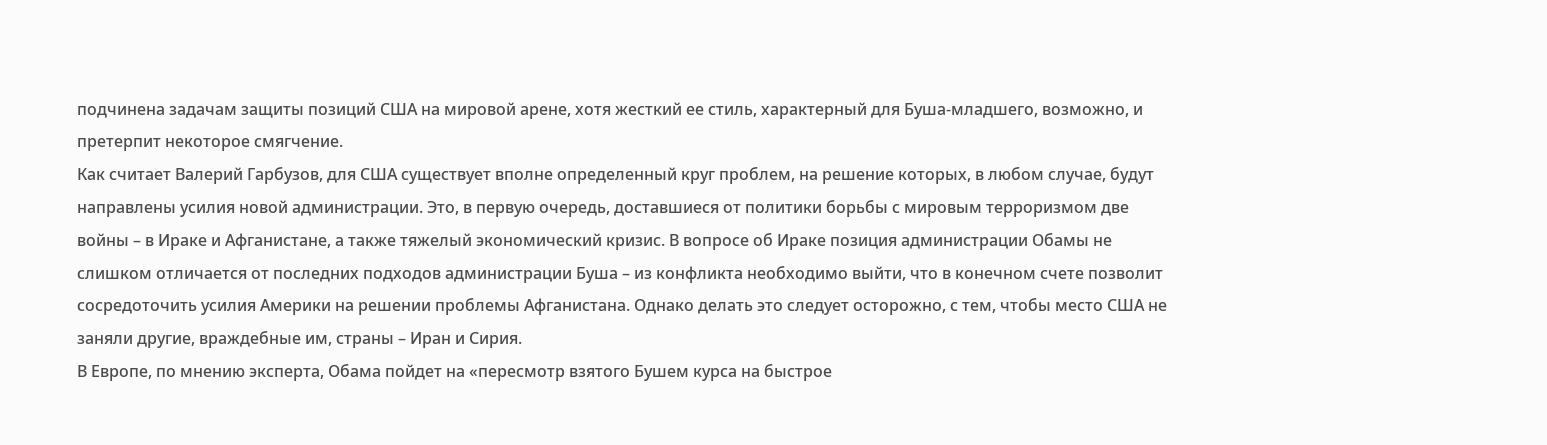подчинена задачам защиты позиций США на мировой арене, хотя жесткий ее стиль, характерный для Буша-младшего, возможно, и претерпит некоторое смягчение.
Как считает Валерий Гарбузов, для США существует вполне определенный круг проблем, на решение которых, в любом случае, будут направлены усилия новой администрации. Это, в первую очередь, доставшиеся от политики борьбы с мировым терроризмом две войны – в Ираке и Афганистане, а также тяжелый экономический кризис. В вопросе об Ираке позиция администрации Обамы не слишком отличается от последних подходов администрации Буша – из конфликта необходимо выйти, что в конечном счете позволит сосредоточить усилия Америки на решении проблемы Афганистана. Однако делать это следует осторожно, с тем, чтобы место США не заняли другие, враждебные им, страны – Иран и Сирия.
В Европе, по мнению эксперта, Обама пойдет на «пересмотр взятого Бушем курса на быстрое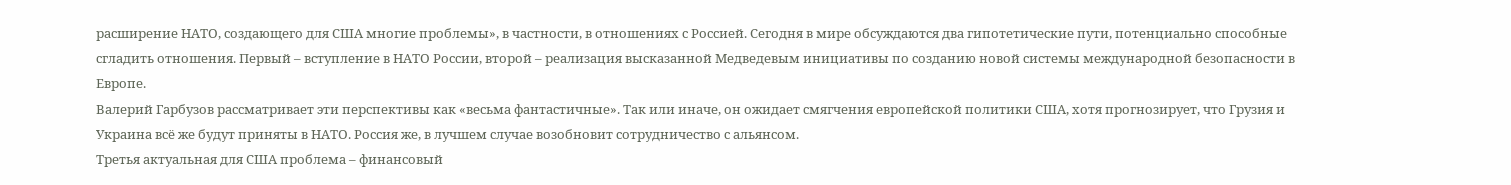расширение НАТО, создающего для США многие проблемы», в частности, в отношениях с Россией. Сегодня в мире обсуждаются два гипотетические пути, потенциально способные сгладить отношения. Первый – вступление в НАТО России, второй – реализация высказанной Медведевым инициативы по созданию новой системы международной безопасности в Европе.
Валерий Гарбузов рассматривает эти перспективы как «весьма фантастичные». Так или иначе, он ожидает смягчения европейской политики США, хотя прогнозирует, что Грузия и Украина всё же будут приняты в НАТО. Россия же, в лучшем случае возобновит сотрудничество с альянсом.
Третья актуальная для США проблема – финансовый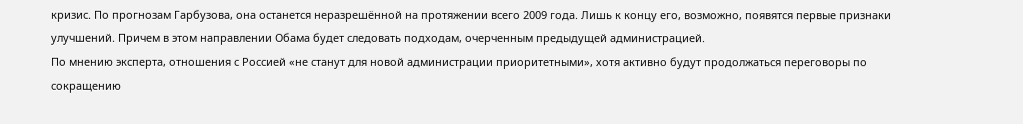кризис. По прогнозам Гарбузова, она останется неразрешённой на протяжении всего 2009 года. Лишь к концу его, возможно, появятся первые признаки улучшений. Причем в этом направлении Обама будет следовать подходам, очерченным предыдущей администрацией.
По мнению эксперта, отношения с Россией «не станут для новой администрации приоритетными», хотя активно будут продолжаться переговоры по сокращению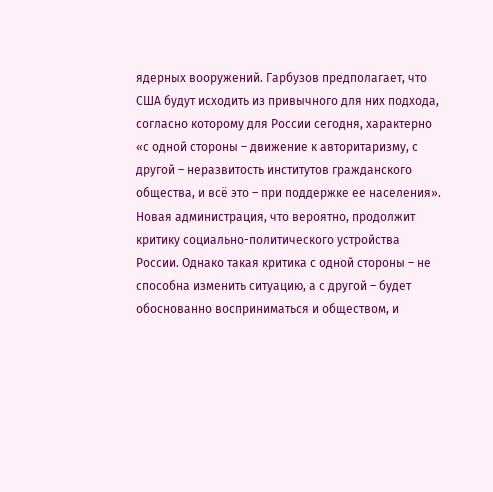ядерных вооружений. Гарбузов предполагает, что США будут исходить из привычного для них подхода, согласно которому для России сегодня, характерно «с одной стороны – движение к авторитаризму, с другой – неразвитость институтов гражданского общества, и всё это – при поддержке ее населения». Новая администрация, что вероятно, продолжит критику социально-политического устройства России. Однако такая критика с одной стороны – не способна изменить ситуацию, а с другой – будет обоснованно восприниматься и обществом, и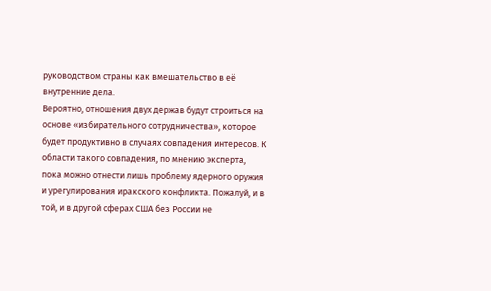руководством страны как вмешательство в её внутренние дела.
Вероятно, отношения двух держав будут строиться на основе «избирательного сотрудничества», которое будет продуктивно в случаях совпадения интересов. К области такого совпадения, по мнению эксперта, пока можно отнести лишь проблему ядерного оружия и урегулирования иракского конфликта. Пожалуй, и в той, и в другой сферах США без России не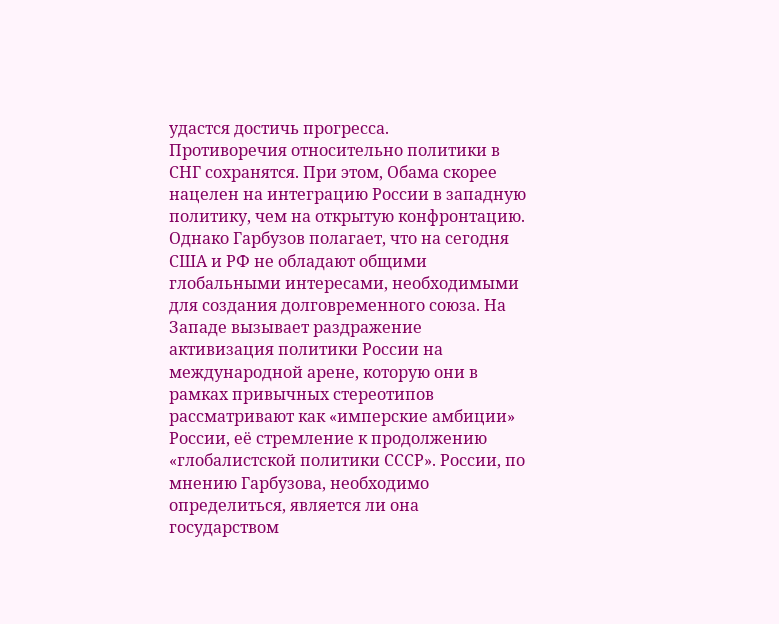удастся достичь прогресса.
Противоречия относительно политики в СНГ сохранятся. При этом, Обама скорее нацелен на интеграцию России в западную политику, чем на открытую конфронтацию. Однако Гарбузов полагает, что на сегодня США и РФ не обладают общими глобальными интересами, необходимыми для создания долговременного союза. На Западе вызывает раздражение активизация политики России на международной арене, которую они в рамках привычных стереотипов рассматривают как «имперские амбиции» России, её стремление к продолжению «глобалистской политики СССР». России, по мнению Гарбузова, необходимо определиться, является ли она государством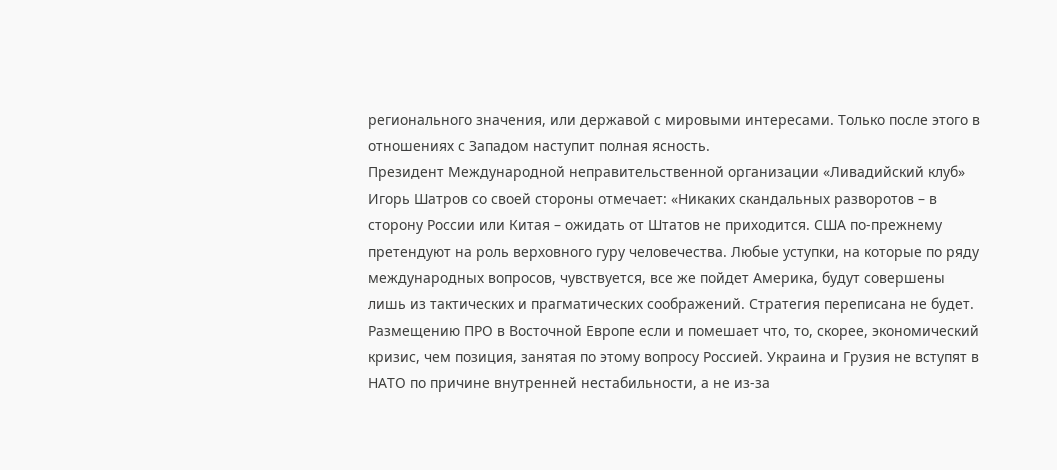регионального значения, или державой с мировыми интересами. Только после этого в отношениях с Западом наступит полная ясность.
Президент Международной неправительственной организации «Ливадийский клуб» Игорь Шатров со своей стороны отмечает: «Никаких скандальных разворотов – в сторону России или Китая – ожидать от Штатов не приходится. США по-прежнему претендуют на роль верховного гуру человечества. Любые уступки, на которые по ряду международных вопросов, чувствуется, все же пойдет Америка, будут совершены лишь из тактических и прагматических соображений. Стратегия переписана не будет.
Размещению ПРО в Восточной Европе если и помешает что, то, скорее, экономический кризис, чем позиция, занятая по этому вопросу Россией. Украина и Грузия не вступят в НАТО по причине внутренней нестабильности, а не из-за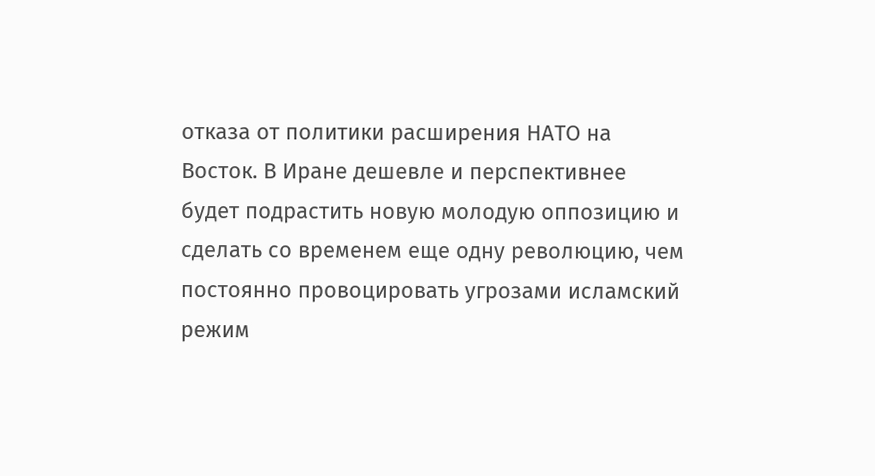отказа от политики расширения НАТО на Восток. В Иране дешевле и перспективнее будет подрастить новую молодую оппозицию и сделать со временем еще одну революцию, чем постоянно провоцировать угрозами исламский режим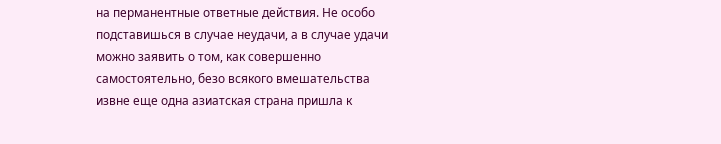на перманентные ответные действия. Не особо подставишься в случае неудачи, а в случае удачи можно заявить о том, как совершенно самостоятельно, безо всякого вмешательства извне еще одна азиатская страна пришла к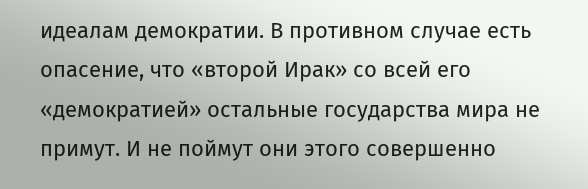идеалам демократии. В противном случае есть опасение, что «второй Ирак» со всей его «демократией» остальные государства мира не примут. И не поймут они этого совершенно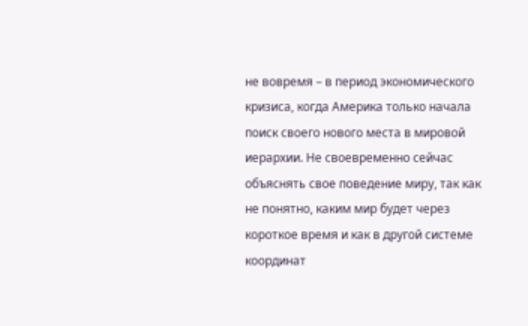не вовремя – в период экономического кризиса, когда Америка только начала поиск своего нового места в мировой иерархии. Не своевременно сейчас объяснять свое поведение миру, так как не понятно, каким мир будет через короткое время и как в другой системе координат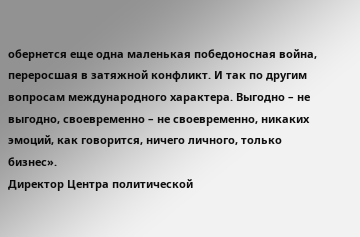обернется еще одна маленькая победоносная война, переросшая в затяжной конфликт. И так по другим вопросам международного характера. Выгодно – не выгодно, своевременно – не своевременно, никаких эмоций, как говорится, ничего личного, только бизнес».
Директор Центра политической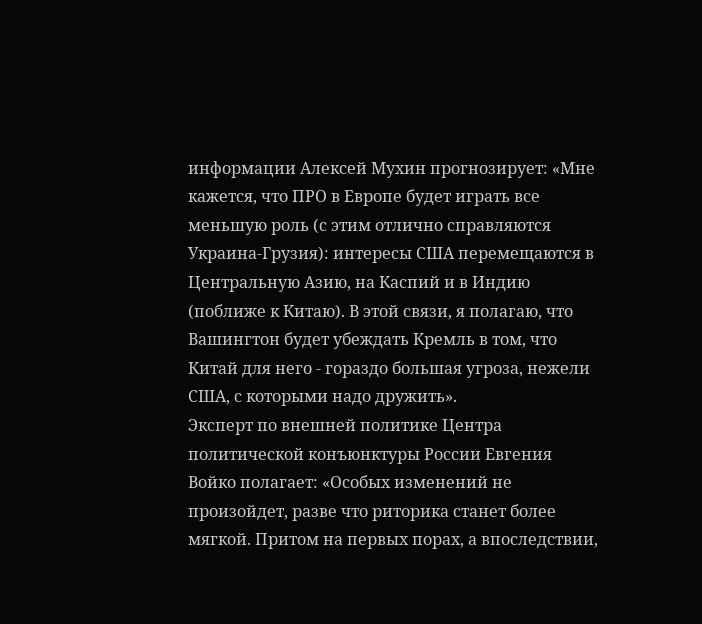информации Алексей Мухин прогнозирует: «Мне кажется, что ПРО в Европе будет играть все меньшую роль (с этим отлично справляются Украина-Грузия): интересы США перемещаются в Центральную Азию, на Каспий и в Индию (поближе к Китаю). В этой связи, я полагаю, что Вашингтон будет убеждать Кремль в том, что Китай для него - гораздо большая угроза, нежели США, с которыми надо дружить».
Эксперт по внешней политике Центра политической конъюнктуры России Евгения Войко полагает: «Особых изменений не произойдет, разве что риторика станет более мягкой. Притом на первых порах, а впоследствии,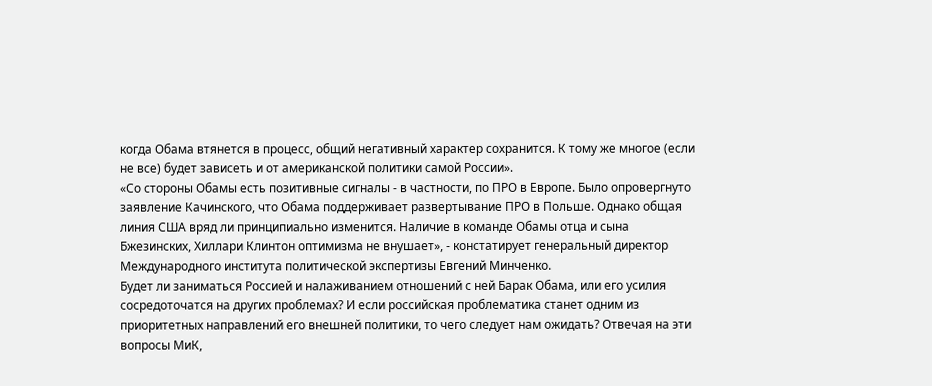когда Обама втянется в процесс, общий негативный характер сохранится. К тому же многое (если не все) будет зависеть и от американской политики самой России».
«Со стороны Обамы есть позитивные сигналы - в частности, по ПРО в Европе. Было опровергнуто заявление Качинского, что Обама поддерживает развертывание ПРО в Польше. Однако общая линия США вряд ли принципиально изменится. Наличие в команде Обамы отца и сына Бжезинских, Хиллари Клинтон оптимизма не внушает», - констатирует генеральный директор Международного института политической экспертизы Евгений Минченко.
Будет ли заниматься Россией и налаживанием отношений с ней Барак Обама, или его усилия сосредоточатся на других проблемах? И если российская проблематика станет одним из приоритетных направлений его внешней политики, то чего следует нам ожидать? Отвечая на эти вопросы МиК,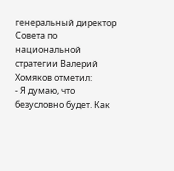генеральный директор Совета по национальной стратегии Валерий Хомяков отметил:
- Я думаю, что безусловно будет. Как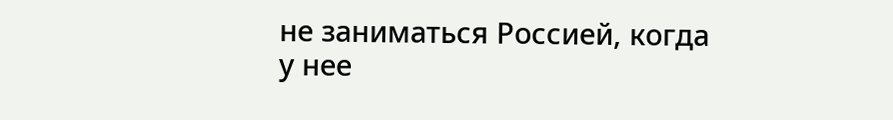не заниматься Россией, когда у нее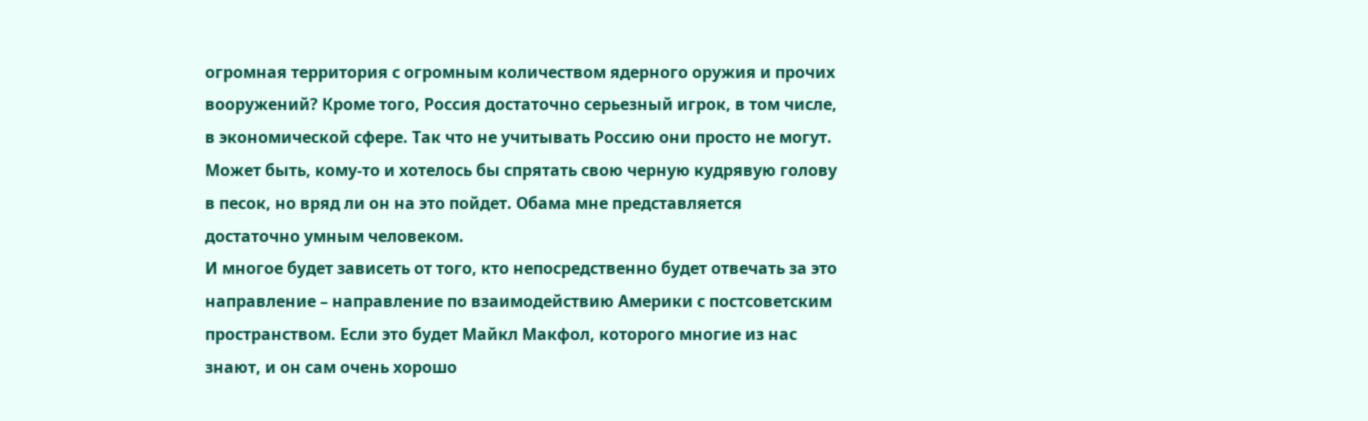огромная территория с огромным количеством ядерного оружия и прочих вооружений? Кроме того, Россия достаточно серьезный игрок, в том числе, в экономической сфере. Так что не учитывать Россию они просто не могут. Может быть, кому-то и хотелось бы спрятать свою черную кудрявую голову в песок, но вряд ли он на это пойдет. Обама мне представляется достаточно умным человеком.
И многое будет зависеть от того, кто непосредственно будет отвечать за это направление – направление по взаимодействию Америки с постсоветским пространством. Если это будет Майкл Макфол, которого многие из нас знают, и он сам очень хорошо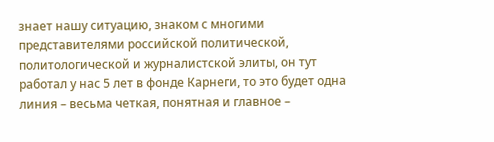знает нашу ситуацию, знаком с многими представителями российской политической, политологической и журналистской элиты, он тут работал у нас 5 лет в фонде Карнеги, то это будет одна линия – весьма четкая, понятная и главное –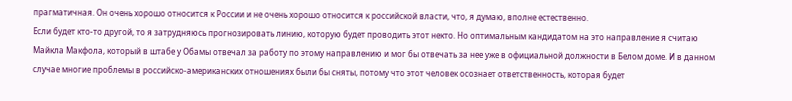прагматичная. Он очень хорошо относится к России и не очень хорошо относится к российской власти, что, я думаю, вполне естественно.
Если будет кто-то другой, то я затрудняюсь прогнозировать линию, которую будет проводить этот некто. Но оптимальным кандидатом на это направление я считаю Майкла Макфола, который в штабе у Обамы отвечал за работу по этому направлению и мог бы отвечать за нее уже в официальной должности в Белом доме. И в данном случае многие проблемы в российско-американских отношениях были бы сняты, потому что этот человек осознает ответственность, которая будет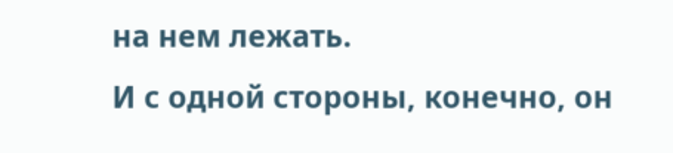на нем лежать.
И с одной стороны, конечно, он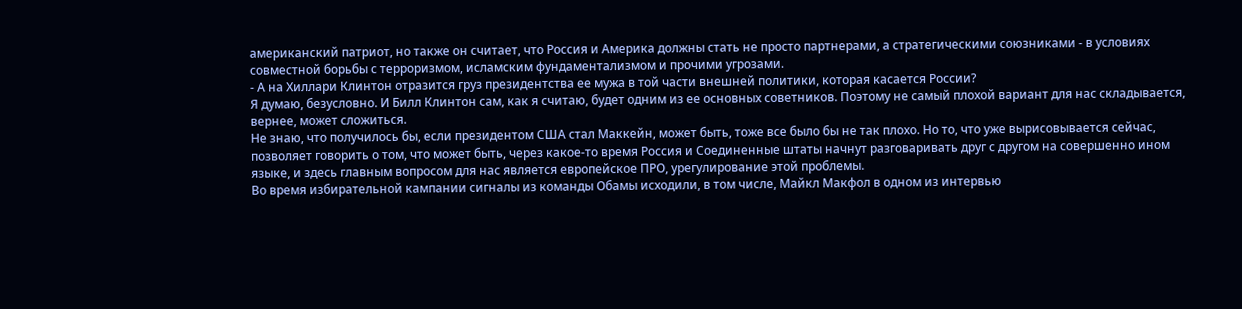американский патриот, но также он считает, что Россия и Америка должны стать не просто партнерами, а стратегическими союзниками - в условиях совместной борьбы с терроризмом, исламским фундаментализмом и прочими угрозами.
- А на Хиллари Клинтон отразится груз президентства ее мужа в той части внешней политики, которая касается России?
Я думаю, безусловно. И Билл Клинтон сам, как я считаю, будет одним из ее основных советников. Поэтому не самый плохой вариант для нас складывается, вернее, может сложиться.
Не знаю, что получилось бы, если президентом США стал Маккейн, может быть, тоже все было бы не так плохо. Но то, что уже вырисовывается сейчас, позволяет говорить о том, что может быть, через какое-то время Россия и Соединенные штаты начнут разговаривать друг с другом на совершенно ином языке, и здесь главным вопросом для нас является европейское ПРО, урегулирование этой проблемы.
Во время избирательной кампании сигналы из команды Обамы исходили, в том числе, Майкл Макфол в одном из интервью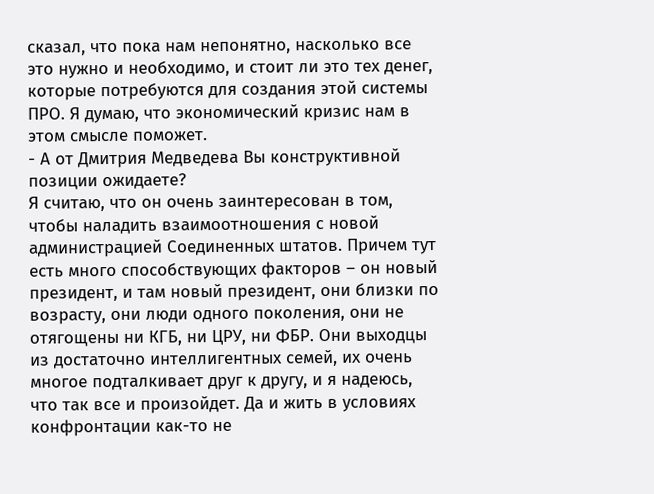сказал, что пока нам непонятно, насколько все это нужно и необходимо, и стоит ли это тех денег, которые потребуются для создания этой системы ПРО. Я думаю, что экономический кризис нам в этом смысле поможет.
- А от Дмитрия Медведева Вы конструктивной позиции ожидаете?
Я считаю, что он очень заинтересован в том, чтобы наладить взаимоотношения с новой администрацией Соединенных штатов. Причем тут есть много способствующих факторов – он новый президент, и там новый президент, они близки по возрасту, они люди одного поколения, они не отягощены ни КГБ, ни ЦРУ, ни ФБР. Они выходцы из достаточно интеллигентных семей, их очень многое подталкивает друг к другу, и я надеюсь, что так все и произойдет. Да и жить в условиях конфронтации как-то не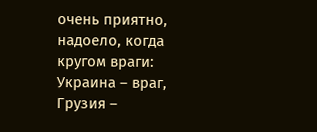очень приятно, надоело, когда кругом враги: Украина – враг, Грузия –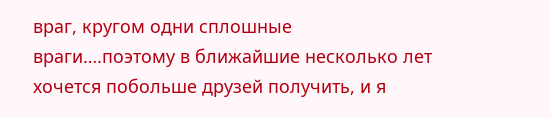враг, кругом одни сплошные враги….поэтому в ближайшие несколько лет хочется побольше друзей получить, и я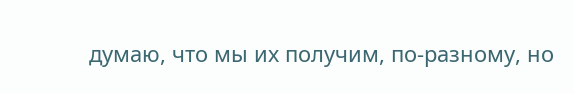думаю, что мы их получим, по-разному, но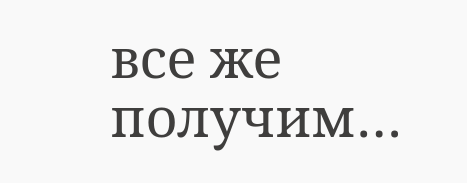все же получим…